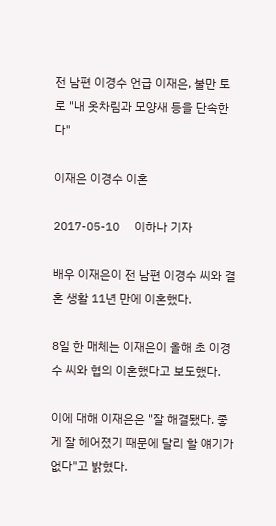전 남편 이경수 언급 이재은, 불만 토로 "내 옷차림과 모양새 등을 단속한다"

이재은 이경수 이혼

2017-05-10     이하나 기자

배우 이재은이 전 남편 이경수 씨와 결혼 생활 11년 만에 이혼했다.

8일 한 매체는 이재은이 올해 초 이경수 씨와 협의 이혼했다고 보도했다.

이에 대해 이재은은 "잘 해결됐다. 좋게 잘 헤어졌기 때문에 달리 할 얘기가 없다"고 밝혔다.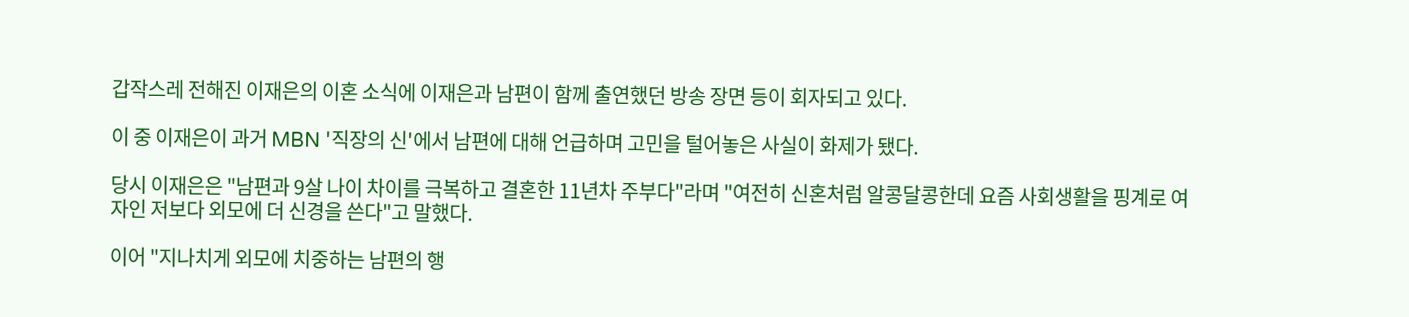갑작스레 전해진 이재은의 이혼 소식에 이재은과 남편이 함께 출연했던 방송 장면 등이 회자되고 있다.

이 중 이재은이 과거 MBN '직장의 신'에서 남편에 대해 언급하며 고민을 털어놓은 사실이 화제가 됐다.

당시 이재은은 "남편과 9살 나이 차이를 극복하고 결혼한 11년차 주부다"라며 "여전히 신혼처럼 알콩달콩한데 요즘 사회생활을 핑계로 여자인 저보다 외모에 더 신경을 쓴다"고 말했다.

이어 "지나치게 외모에 치중하는 남편의 행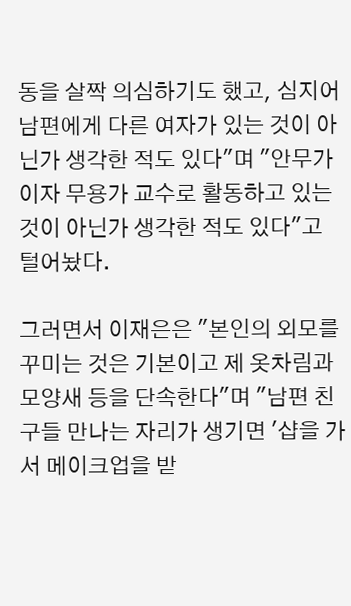동을 살짝 의심하기도 했고, 심지어 남편에게 다른 여자가 있는 것이 아닌가 생각한 적도 있다"며 "안무가이자 무용가 교수로 활동하고 있는 것이 아닌가 생각한 적도 있다"고 털어놨다.

그러면서 이재은은 "본인의 외모를 꾸미는 것은 기본이고 제 옷차림과 모양새 등을 단속한다"며 "남편 친구들 만나는 자리가 생기면 '샵을 가서 메이크업을 받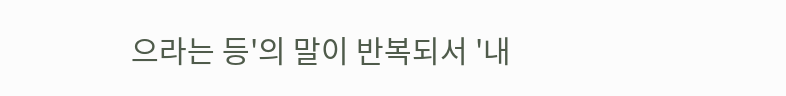으라는 등'의 말이 반복되서 '내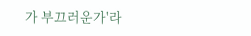가 부끄러운가'라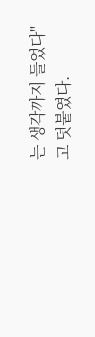는 생각까지 들었다"고 덧붙였다.